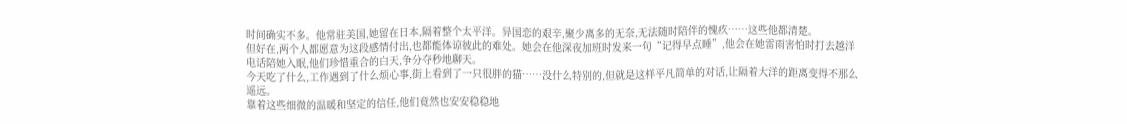时间确实不多。他常驻美国,她留在日本,隔着整个太平洋。异国恋的艰辛,聚少离多的无奈,无法随时陪伴的愧疚……这些他都清楚。
但好在,两个人都愿意为这段感情付出,也都能体谅彼此的难处。她会在他深夜加班时发来一句“记得早点睡”,他会在她雷雨害怕时打去越洋电话陪她入眠,他们珍惜重合的白天,争分夺秒地聊天。
今天吃了什么,工作遇到了什么烦心事,街上看到了一只很胖的猫……没什么特别的,但就是这样平凡简单的对话,让隔着大洋的距离变得不那么遥远。
靠着这些细微的温暖和坚定的信任,他们竟然也安安稳稳地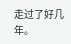走过了好几年。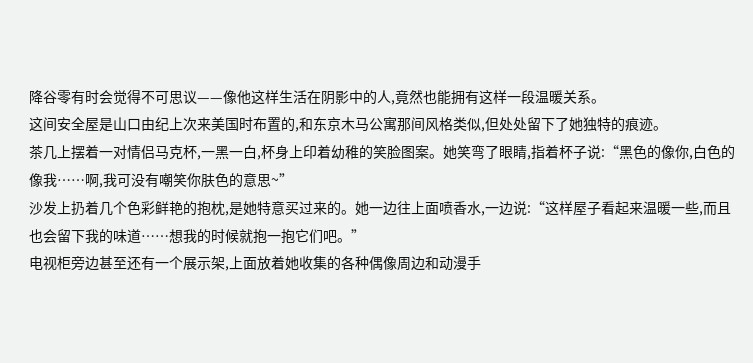降谷零有时会觉得不可思议——像他这样生活在阴影中的人,竟然也能拥有这样一段温暖关系。
这间安全屋是山口由纪上次来美国时布置的,和东京木马公寓那间风格类似,但处处留下了她独特的痕迹。
茶几上摆着一对情侣马克杯,一黑一白,杯身上印着幼稚的笑脸图案。她笑弯了眼睛,指着杯子说:“黑色的像你,白色的像我……啊,我可没有嘲笑你肤色的意思~”
沙发上扔着几个色彩鲜艳的抱枕,是她特意买过来的。她一边往上面喷香水,一边说:“这样屋子看起来温暖一些,而且也会留下我的味道……想我的时候就抱一抱它们吧。”
电视柜旁边甚至还有一个展示架,上面放着她收集的各种偶像周边和动漫手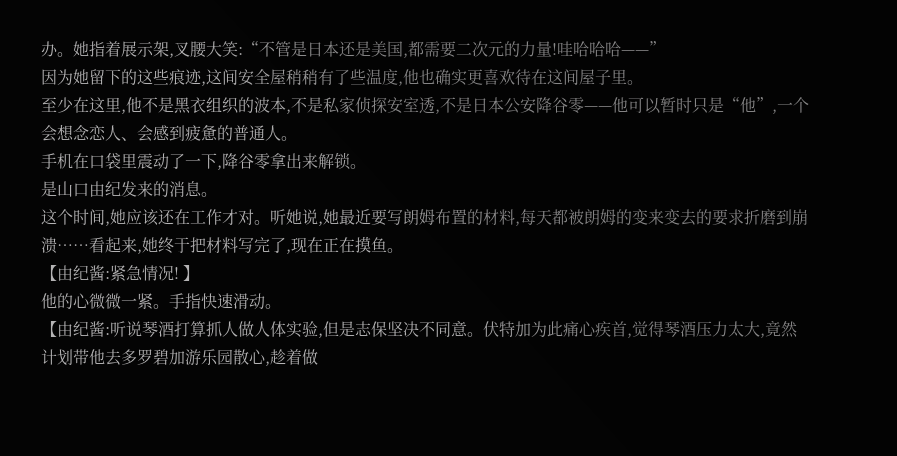办。她指着展示架,叉腰大笑:“不管是日本还是美国,都需要二次元的力量!哇哈哈哈——”
因为她留下的这些痕迹,这间安全屋稍稍有了些温度,他也确实更喜欢待在这间屋子里。
至少在这里,他不是黑衣组织的波本,不是私家侦探安室透,不是日本公安降谷零——他可以暂时只是“他”,一个会想念恋人、会感到疲惫的普通人。
手机在口袋里震动了一下,降谷零拿出来解锁。
是山口由纪发来的消息。
这个时间,她应该还在工作才对。听她说,她最近要写朗姆布置的材料,每天都被朗姆的变来变去的要求折磨到崩溃……看起来,她终于把材料写完了,现在正在摸鱼。
【由纪酱:紧急情况! 】
他的心微微一紧。手指快速滑动。
【由纪酱:听说琴酒打算抓人做人体实验,但是志保坚决不同意。伏特加为此痛心疾首,觉得琴酒压力太大,竟然计划带他去多罗碧加游乐园散心,趁着做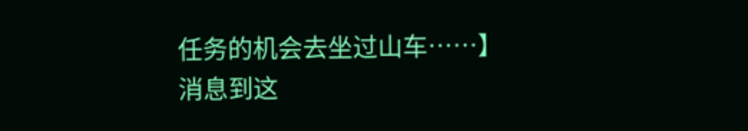任务的机会去坐过山车……】
消息到这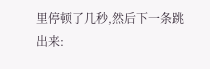里停顿了几秒,然后下一条跳出来: